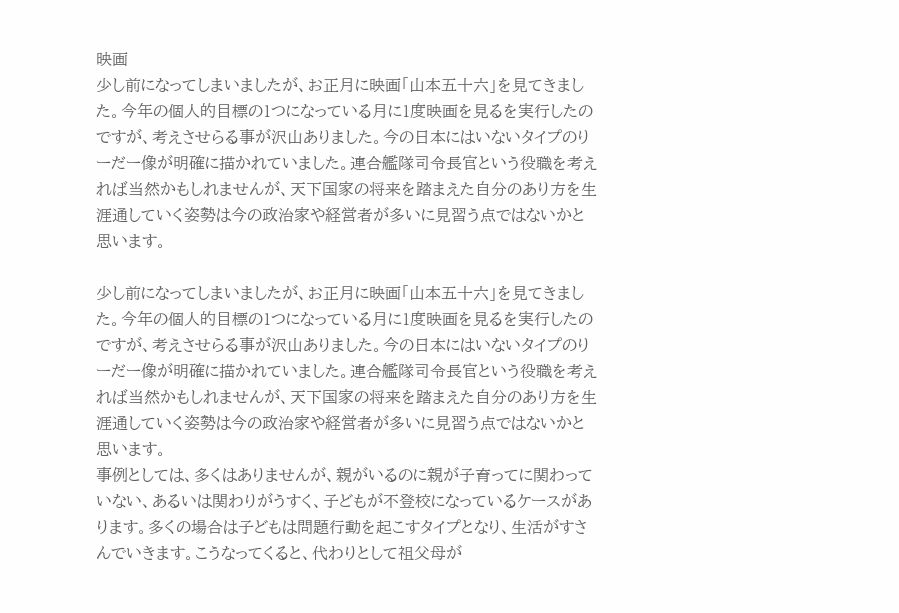映画
少し前になってしまいましたが、お正月に映画「山本五十六」を見てきました。今年の個人的目標の1つになっている月に1度映画を見るを実行したのですが、考えさせらる事が沢山ありました。今の日本にはいないタイプのりーだー像が明確に描かれていました。連合艦隊司令長官という役職を考えれば当然かもしれませんが、天下国家の将来を踏まえた自分のあり方を生涯通していく姿勢は今の政治家や経営者が多いに見習う点ではないかと思います。

少し前になってしまいましたが、お正月に映画「山本五十六」を見てきました。今年の個人的目標の1つになっている月に1度映画を見るを実行したのですが、考えさせらる事が沢山ありました。今の日本にはいないタイプのりーだー像が明確に描かれていました。連合艦隊司令長官という役職を考えれば当然かもしれませんが、天下国家の将来を踏まえた自分のあり方を生涯通していく姿勢は今の政治家や経営者が多いに見習う点ではないかと思います。
事例としては、多くはありませんが、親がいるのに親が子育ってに関わっていない、あるいは関わりがうすく、子どもが不登校になっているケースがあります。多くの場合は子どもは問題行動を起こすタイプとなり、生活がすさんでいきます。こうなってくると、代わりとして祖父母が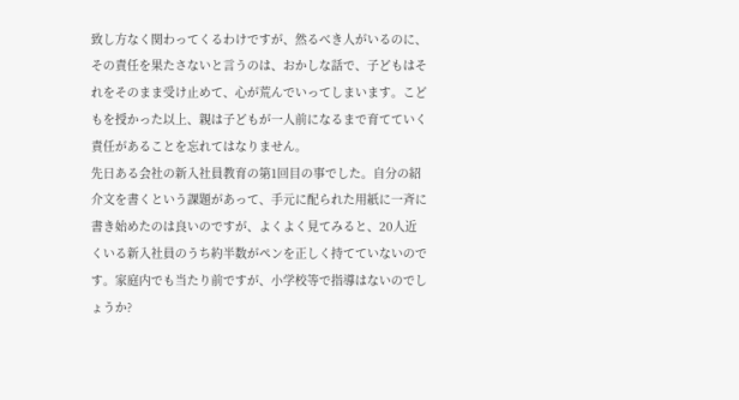致し方なく関わってくるわけですが、然るべき人がいるのに、その責任を果たさないと言うのは、おかしな話で、子どもはそれをそのまま受け止めて、心が荒んでいってしまいます。こどもを授かった以上、親は子どもが一人前になるまで育てていく責任があることを忘れてはなりません。
先日ある会社の新入社員教育の第1回目の事でした。自分の紹介文を書くという課題があって、手元に配られた用紙に一斉に書き始めたのは良いのですが、よくよく見てみると、20人近くいる新入社員のうち約半数がペンを正しく持てていないのです。家庭内でも当たり前ですが、小学校等で指導はないのでしょうか?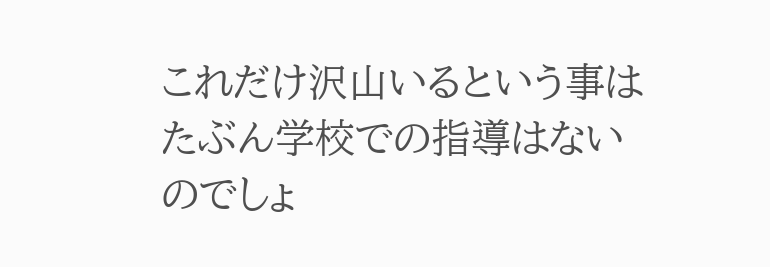これだけ沢山いるという事はたぶん学校での指導はないのでしょ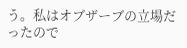う。私はオブザーブの立場だったので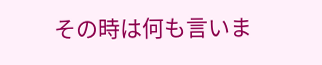その時は何も言いま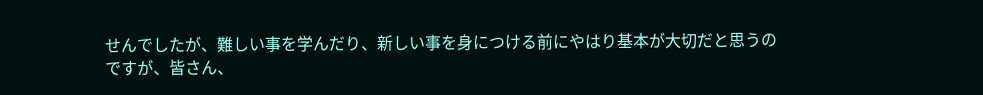せんでしたが、難しい事を学んだり、新しい事を身につける前にやはり基本が大切だと思うのですが、皆さん、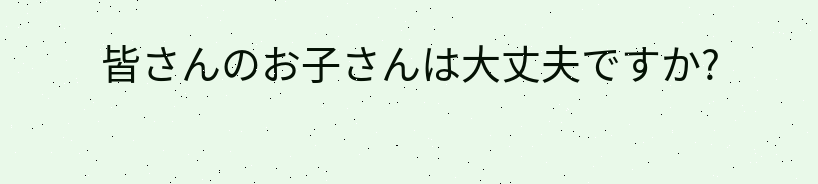皆さんのお子さんは大丈夫ですか?